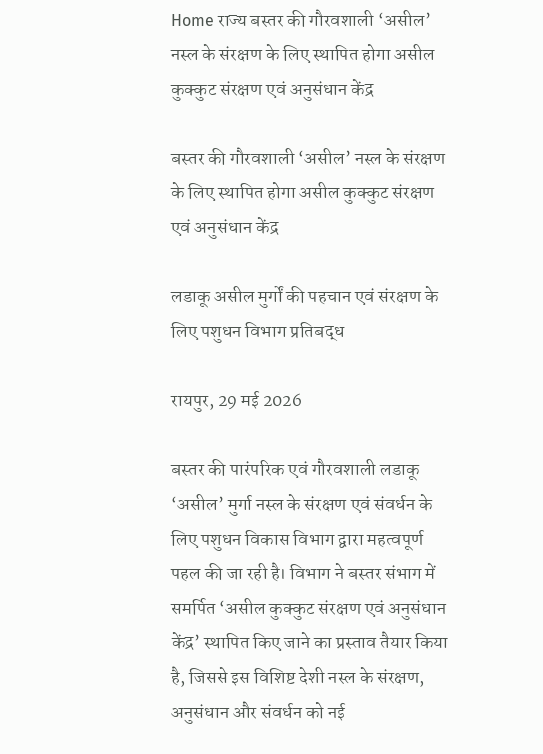Home राज्य बस्तर की गौरवशाली ‘असील’ नस्ल के संरक्षण के लिए स्थापित होगा असील कुक्कुट संरक्षण एवं अनुसंधान केंद्र

बस्तर की गौरवशाली ‘असील’ नस्ल के संरक्षण के लिए स्थापित होगा असील कुक्कुट संरक्षण एवं अनुसंधान केंद्र

लडाकू असील मुर्गों की पहचान एवं संरक्षण के लिए पशुधन विभाग प्रतिबद्ध

रायपुर, 29 मई 2026

बस्तर की पारंपरिक एवं गौरवशाली लडाकू ‘असील’ मुर्गा नस्ल के संरक्षण एवं संवर्धन के लिए पशुधन विकास विभाग द्वारा महत्वपूर्ण पहल की जा रही है। विभाग ने बस्तर संभाग में समर्पित ‘असील कुक्कुट संरक्षण एवं अनुसंधान केंद्र’ स्थापित किए जाने का प्रस्ताव तैयार किया है, जिससे इस विशिष्ट देशी नस्ल के संरक्षण, अनुसंधान और संवर्धन को नई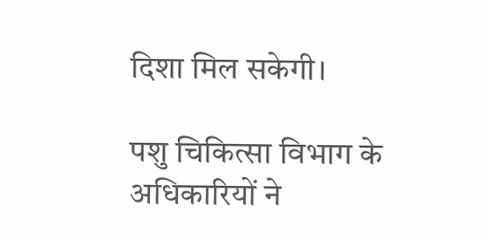दिशा मिल सकेगी।

पशु चिकित्सा विभाग के अधिकारियों ने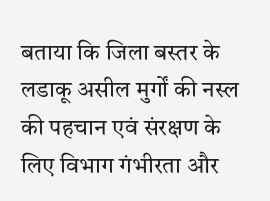बताया कि जिला बस्तर के लडाकू असील मुर्गों की नस्ल की पहचान एवं संरक्षण के लिए विभाग गंभीरता और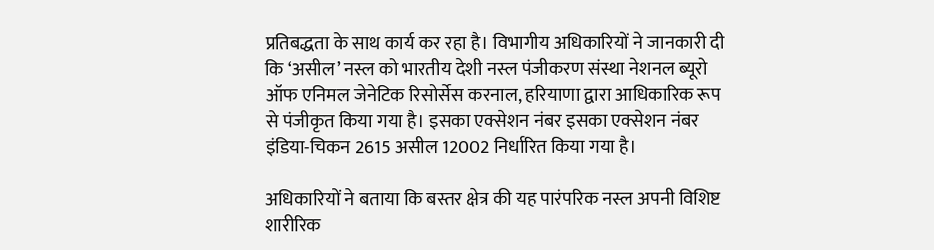प्रतिबद्धता के साथ कार्य कर रहा है। विभागीय अधिकारियों ने जानकारी दी कि ‘असील’ नस्ल को भारतीय देशी नस्ल पंजीकरण संस्था नेशनल ब्यूरो ऑफ एनिमल जेनेटिक रिसोर्सेस करनाल, हरियाणा द्वारा आधिकारिक रूप से पंजीकृत किया गया है। इसका एक्सेशन नंबर इसका एक्सेशन नंबर इंडिया-चिकन 2615 असील 12002 निर्धारित किया गया है।

अधिकारियों ने बताया कि बस्तर क्षेत्र की यह पारंपरिक नस्ल अपनी विशिष्ट शारीरिक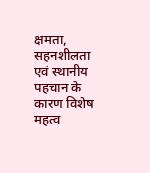क्षमता, सहनशीलता एवं स्थानीय पहचान के कारण विशेष महत्व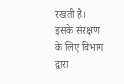रखती है। इसके संरक्षण के लिए विभाग द्वारा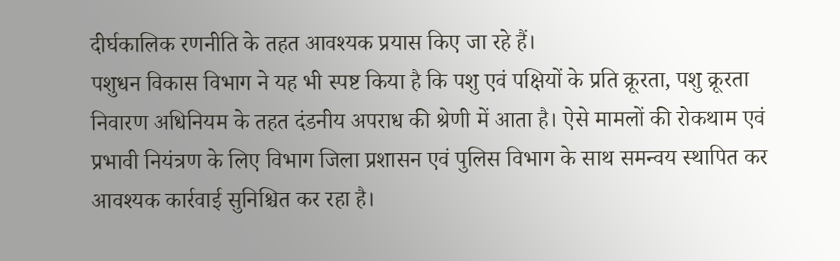दीर्घकालिक रणनीति के तहत आवश्यक प्रयास किए जा रहे हैं।
पशुधन विकास विभाग ने यह भी स्पष्ट किया है कि पशु एवं पक्षियों के प्रति क्रूरता, पशु क्रूरता निवारण अधिनियम के तहत दंडनीय अपराध की श्रेणी में आता है। ऐसे मामलों की रोकथाम एवं प्रभावी नियंत्रण के लिए विभाग जिला प्रशासन एवं पुलिस विभाग के साथ समन्वय स्थापित कर आवश्यक कार्रवाई सुनिश्चित कर रहा है।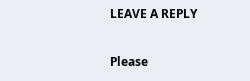LEAVE A REPLY

Please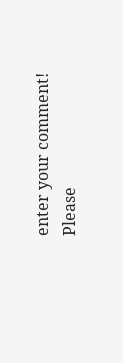enter your comment!
Please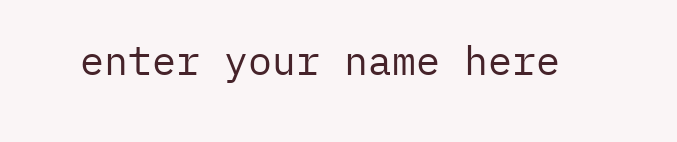enter your name here